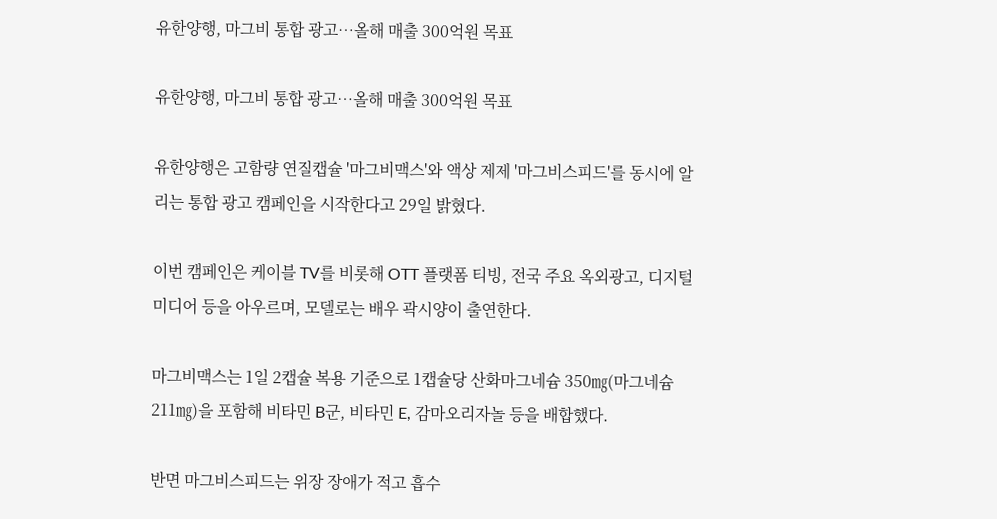유한양행, 마그비 통합 광고…올해 매출 300억원 목표

유한양행, 마그비 통합 광고…올해 매출 300억원 목표

유한양행은 고함량 연질캡슐 '마그비맥스'와 액상 제제 '마그비스피드'를 동시에 알리는 통합 광고 캠페인을 시작한다고 29일 밝혔다.

이번 캠페인은 케이블 TV를 비롯해 OTT 플랫폼 티빙, 전국 주요 옥외광고, 디지털 미디어 등을 아우르며, 모델로는 배우 곽시양이 출연한다.

마그비맥스는 1일 2캡슐 복용 기준으로 1캡슐당 산화마그네슘 350㎎(마그네슘 211㎎)을 포함해 비타민 B군, 비타민 E, 감마오리자놀 등을 배합했다.

반면 마그비스피드는 위장 장애가 적고 흡수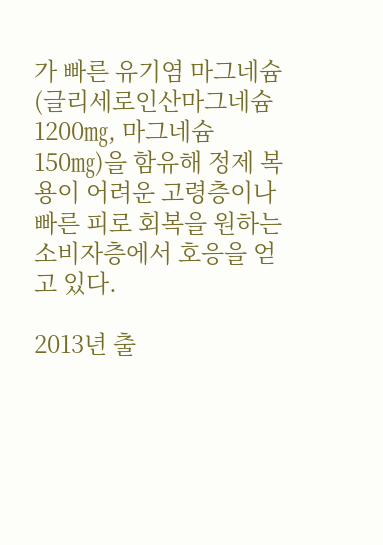가 빠른 유기염 마그네슘(글리세로인산마그네슘 1200㎎, 마그네슘 150㎎)을 함유해 정제 복용이 어려운 고령층이나 빠른 피로 회복을 원하는 소비자층에서 호응을 얻고 있다.

2013년 출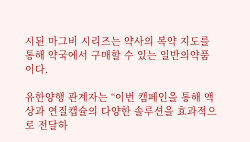시된 마그비 시리즈는 약사의 복약 지도를 통해 약국에서 구매할 수 있는 일반의약품이다.

유한양행 관계자는 “이번 캠페인을 통해 액상과 연질캡슐의 다양한 솔루션을 효과적으로 전달하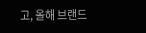고, 올해 브랜드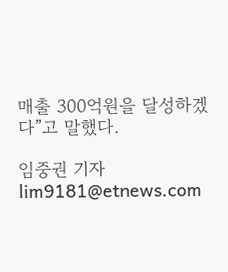매출 300억원을 달성하겠다”고 말했다.

임중권 기자 lim9181@etnews.com